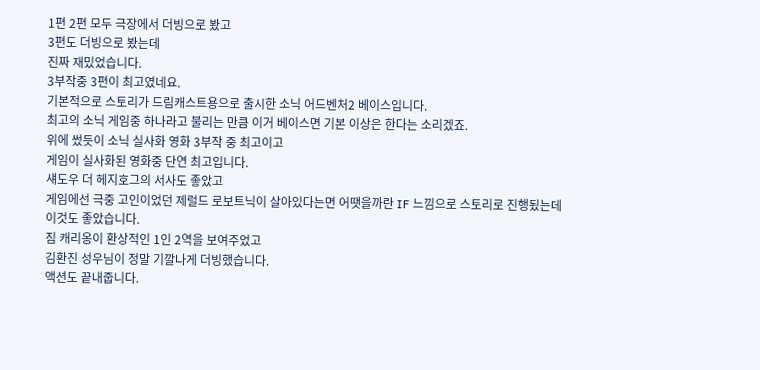1편 2편 모두 극장에서 더빙으로 봤고
3편도 더빙으로 봤는데
진짜 재밌었습니다.
3부작중 3편이 최고였네요.
기본적으로 스토리가 드림캐스트용으로 출시한 소닉 어드벤처2 베이스입니다.
최고의 소닉 게임중 하나라고 불리는 만큼 이거 베이스면 기본 이상은 한다는 소리겠죠.
위에 썼듯이 소닉 실사화 영화 3부작 중 최고이고
게임이 실사화된 영화중 단연 최고입니다.
섀도우 더 헤지호그의 서사도 좋았고
게임에선 극중 고인이었던 제럴드 로보트닉이 살아있다는면 어땟을까란 IF 느낌으로 스토리로 진행됬는데
이것도 좋았습니다.
짐 캐리옹이 환상적인 1인 2역을 보여주었고
김환진 성우님이 정말 기깔나게 더빙했습니다.
액션도 끝내줍니다.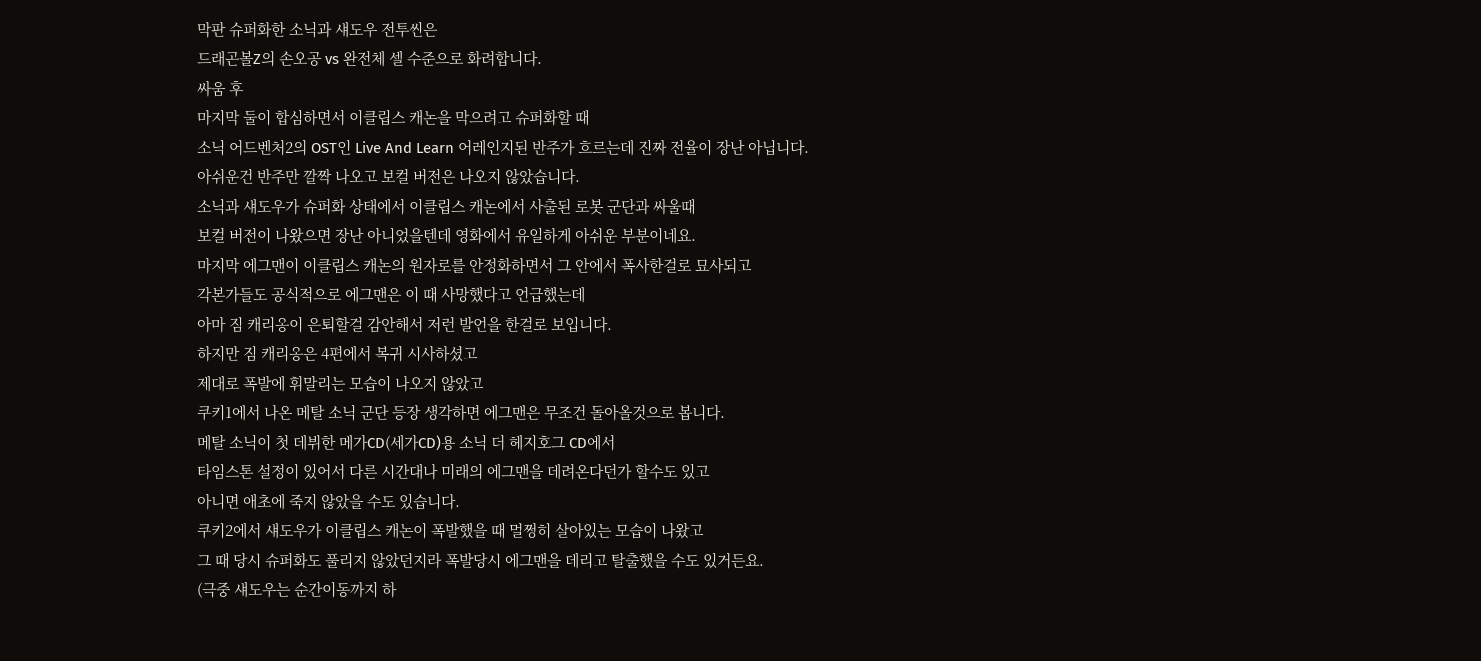막판 슈퍼화한 소닉과 섀도우 전투씬은
드래곤볼Z의 손오공 vs 완전체 셀 수준으로 화려합니다.
싸움 후
마지막 둘이 합심하면서 이클립스 캐논을 막으려고 슈퍼화할 때
소닉 어드벤처2의 OST인 Live And Learn 어레인지된 반주가 흐르는데 진짜 전율이 장난 아닙니다.
아쉬운건 반주만 깔짝 나오고 보컬 버전은 나오지 않았습니다.
소닉과 섀도우가 슈퍼화 상태에서 이클립스 캐논에서 사출된 로봇 군단과 싸울때
보컬 버전이 나왔으면 장난 아니었을텐데 영화에서 유일하게 아쉬운 부분이네요.
마지막 에그맨이 이클립스 캐논의 원자로를 안정화하면서 그 안에서 폭사한걸로 묘사되고
각본가들도 공식적으로 에그맨은 이 때 사망했다고 언급했는데
아마 짐 캐리옹이 은퇴할걸 감안해서 저런 발언을 한걸로 보입니다.
하지만 짐 캐리옹은 4편에서 복귀 시사하셨고
제대로 폭발에 휘말리는 모습이 나오지 않았고
쿠키1에서 나온 메탈 소닉 군단 등장 생각하면 에그맨은 무조건 돌아올것으로 봅니다.
메탈 소닉이 첫 데뷔한 메가CD(세가CD)용 소닉 더 헤지호그 CD에서
타임스톤 설정이 있어서 다른 시간대나 미래의 에그맨을 데려온다던가 할수도 있고
아니면 애초에 죽지 않았을 수도 있습니다.
쿠키2에서 섀도우가 이클립스 캐논이 폭발했을 때 멀쩡히 살아있는 모습이 나왔고
그 때 당시 슈퍼화도 풀리지 않았던지라 폭발당시 에그맨을 데리고 탈출했을 수도 있거든요.
(극중 섀도우는 순간이동까지 하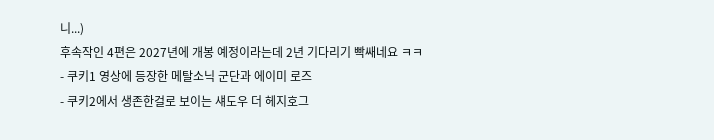니...)
후속작인 4편은 2027년에 개봉 예정이라는데 2년 기다리기 빡쌔네요 ㅋㅋ
- 쿠키1 영상에 등장한 메탈소닉 군단과 에이미 로즈
- 쿠키2에서 생존한걸로 보이는 섀도우 더 헤지호그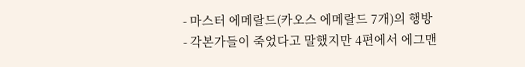- 마스터 에메랄드(카오스 에메랄드 7개)의 행방
- 각본가들이 죽었다고 말했지만 4편에서 에그맨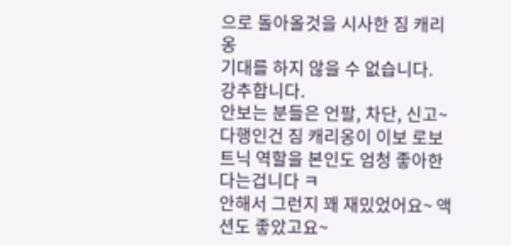으로 돌아올것을 시사한 짐 캐리옹
기대를 하지 않을 수 없습니다.
강추합니다.
안보는 분들은 언팔, 차단, 신고~
다행인건 짐 캐리옹이 이보 로보트닉 역할을 본인도 엄청 좋아한다는겁니다 ㅋ
안해서 그런지 꽤 재밌었어요~ 액션도 좋았고요~